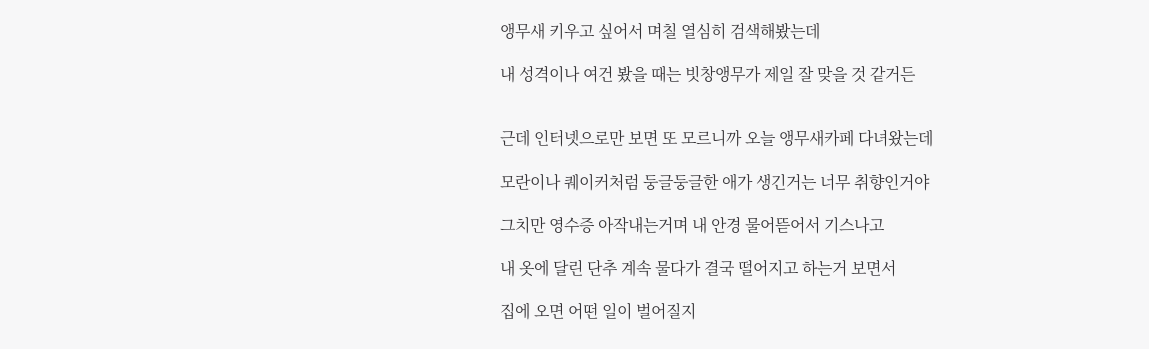앵무새 키우고 싶어서 며칠 열심히 검색해봤는데

내 성격이나 여건 봤을 때는 빗창앵무가 제일 잘 맞을 것 같거든


근데 인터넷으로만 보면 또 모르니까 오늘 앵무새카페 다녀왔는데

모란이나 퀘이커처럼 둥글둥글한 애가 생긴거는 너무 취향인거야

그치만 영수증 아작내는거며 내 안경 물어뜯어서 기스나고

내 옷에 달린 단추 계속 물다가 결국 떨어지고 하는거 보면서

집에 오면 어떤 일이 벌어질지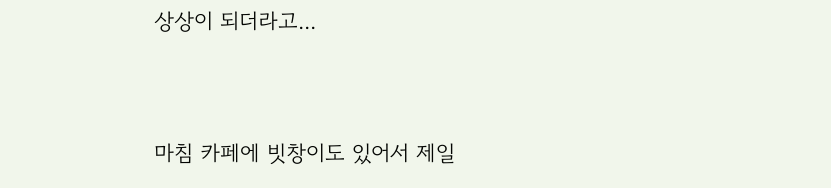상상이 되더라고...


마침 카페에 빗창이도 있어서 제일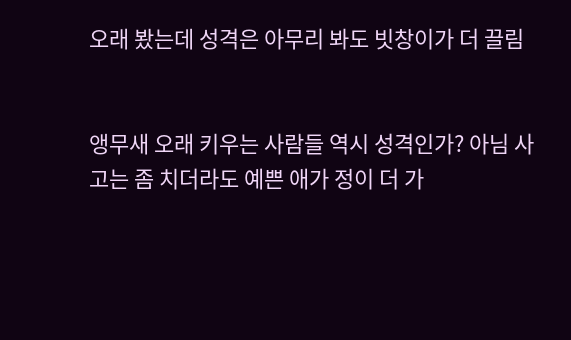오래 봤는데 성격은 아무리 봐도 빗창이가 더 끌림


앵무새 오래 키우는 사람들 역시 성격인가? 아님 사고는 좀 치더라도 예쁜 애가 정이 더 가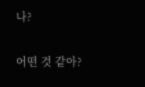나?

어떤 것 같아?